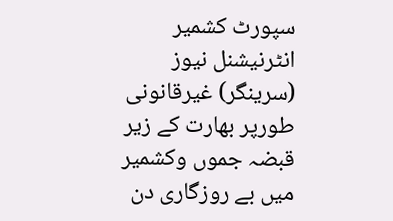سپورٹ کشمیر انٹرنیشنل نیوز (سرینگر) غیرقانونی طورپر بھارت کے زیر قبضہ جموں وکشمیر میں بے روزگاری دن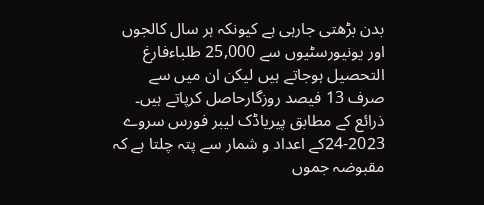بدن بڑھتی جارہی ہے کیونکہ ہر سال کالجوں اور یونیورسٹیوں سے 25,000 طلباءفارغ التحصیل ہوجاتے ہیں لیکن ان میں سے صرف 13 فیصد روزگارحاصل کرپاتے ہیں۔
ذرائع کے مطابق پیریاڈک لیبر فورس سروے 2023-24کے اعداد و شمار سے پتہ چلتا ہے کہ مقبوضہ جموں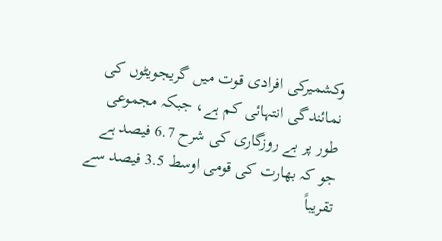وکشمیرکی افرادی قوت میں گریجویٹوں کی نمائندگی انتہائی کم ہے، جبکہ مجموعی طور پر بے روزگاری کی شرح 6.7 فیصد ہے جو کہ بھارت کی قومی اوسط 3.5 فیصد سے تقریباً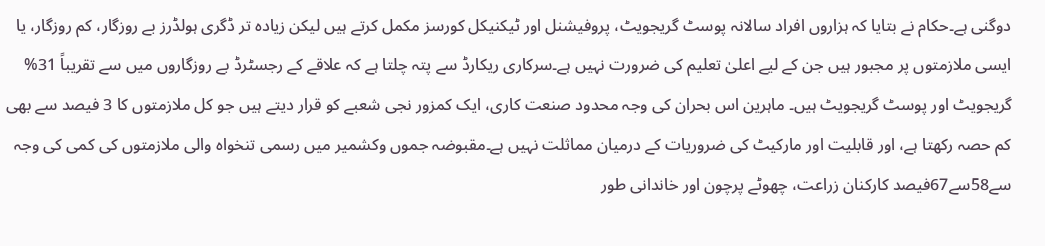دوگنی ہے۔حکام نے بتایا کہ ہزاروں افراد سالانہ پوسٹ گریجویٹ، پروفیشنل اور ٹیکنیکل کورسز مکمل کرتے ہیں لیکن زیادہ تر ڈگری ہولڈرز بے روزگار، کم روزگار، یا ایسی ملازمتوں پر مجبور ہیں جن کے لیے اعلیٰ تعلیم کی ضرورت نہیں ہے۔سرکاری ریکارڈ سے پتہ چلتا ہے کہ علاقے کے رجسٹرڈ بے روزگاروں میں سے تقریباً 31% گریجویٹ اور پوسٹ گریجویٹ ہیں۔ ماہرین اس بحران کی وجہ محدود صنعت کاری، ایک کمزور نجی شعبے کو قرار دیتے ہیں جو کل ملازمتوں کا 3 فیصد سے بھی کم حصہ رکھتا ہے، اور قابلیت اور مارکیٹ کی ضروریات کے درمیان مماثلت نہیں ہے۔مقبوضہ جموں وکشمیر میں رسمی تنخواہ والی ملازمتوں کی کمی کی وجہ سے58سے67فیصد کارکنان زراعت، چھوٹے پرچون اور خاندانی طور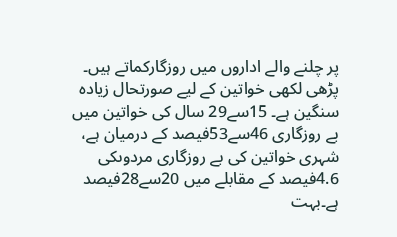پر چلنے والے اداروں میں روزگارکماتے ہیں۔ پڑھی لکھی خواتین کے لیے صورتحال زیادہ سنگین ہے۔ 15سے29 سال کی خواتین میں بے روزگاری 46سے53فیصد کے درمیان ہے، شہری خواتین کی بے روزگاری مردوںکی 4.6فیصد کے مقابلے میں 20سے28فیصد ہے۔بہت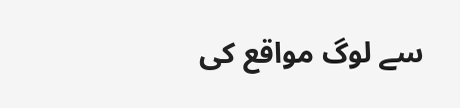سے لوگ مواقع کی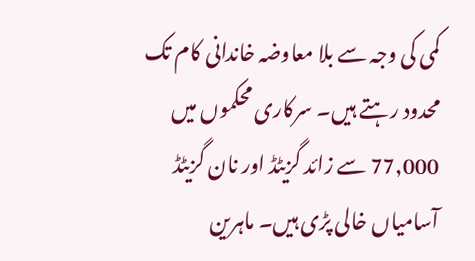کمی کی وجہ سے بلا معاوضہ خاندانی کام تک محدود رہتے ہیں۔ سرکاری محکموں میں 77,000 سے زائد گزیٹڈ اور نان گزیٹڈ آسامیاں خالی پڑی ہیں۔ ماہرین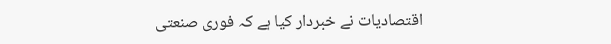اقتصادیات نے خبردار کیا ہے کہ فوری صنعتی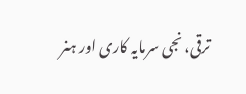ترقی، نجی سرمایہ کاری اور ہنر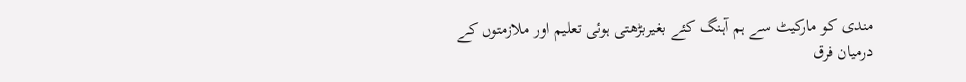مندی کو مارکیٹ سے ہم آہنگ کئے بغیربڑھتی ہوئی تعلیم اور ملازمتوں کے درمیان فرق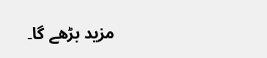مزید بڑھے گا۔